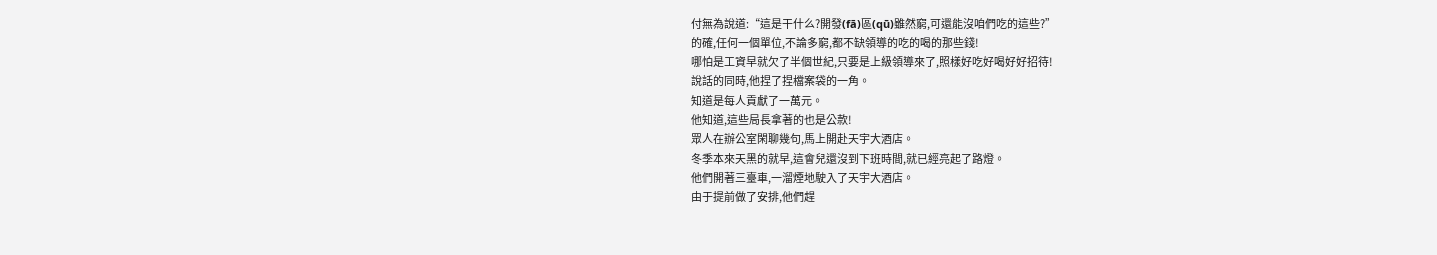付無為說道:“這是干什么?開發(fā)區(qū)雖然窮,可還能沒咱們吃的這些?”
的確,任何一個單位,不論多窮,都不缺領導的吃的喝的那些錢!
哪怕是工資早就欠了半個世紀,只要是上級領導來了,照樣好吃好喝好好招待!
說話的同時,他捏了捏檔案袋的一角。
知道是每人貢獻了一萬元。
他知道,這些局長拿著的也是公款!
眾人在辦公室閑聊幾句,馬上開赴天宇大酒店。
冬季本來天黑的就早,這會兒還沒到下班時間,就已經亮起了路燈。
他們開著三臺車,一溜煙地駛入了天宇大酒店。
由于提前做了安排,他們趕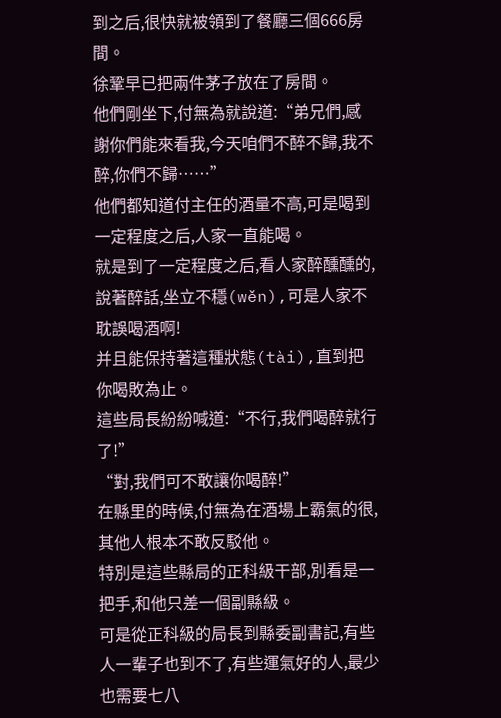到之后,很快就被領到了餐廳三個666房間。
徐鞏早已把兩件茅子放在了房間。
他們剛坐下,付無為就說道:“弟兄們,感謝你們能來看我,今天咱們不醉不歸,我不醉,你們不歸……”
他們都知道付主任的酒量不高,可是喝到一定程度之后,人家一直能喝。
就是到了一定程度之后,看人家醉醺醺的,說著醉話,坐立不穩(wěn),可是人家不耽誤喝酒啊!
并且能保持著這種狀態(tài),直到把你喝敗為止。
這些局長紛紛喊道:“不行,我們喝醉就行了!”
“對,我們可不敢讓你喝醉!”
在縣里的時候,付無為在酒場上霸氣的很,其他人根本不敢反駁他。
特別是這些縣局的正科級干部,別看是一把手,和他只差一個副縣級。
可是從正科級的局長到縣委副書記,有些人一輩子也到不了,有些運氣好的人,最少也需要七八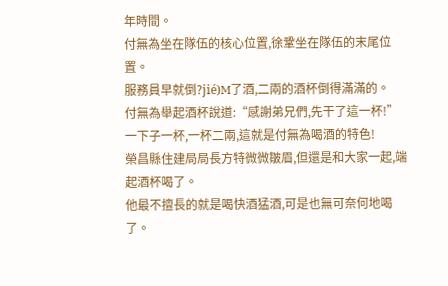年時間。
付無為坐在隊伍的核心位置,徐鞏坐在隊伍的末尾位置。
服務員早就倒?jié)M了酒,二兩的酒杯倒得滿滿的。
付無為舉起酒杯說道:“感謝弟兄們,先干了這一杯!”
一下子一杯,一杯二兩,這就是付無為喝酒的特色!
榮昌縣住建局局長方特微微皺眉,但還是和大家一起,端起酒杯喝了。
他最不擅長的就是喝快酒猛酒,可是也無可奈何地喝了。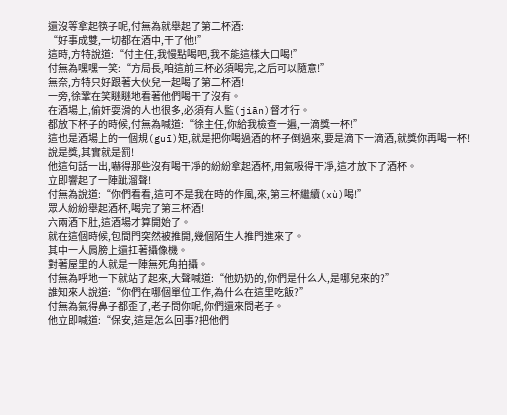還沒等拿起筷子呢,付無為就舉起了第二杯酒:
“好事成雙,一切都在酒中,干了他!”
這時,方特說道:“付主任,我慢點喝吧,我不能這樣大口喝!”
付無為嘿嘿一笑:“方局長,咱這前三杯必須喝完,之后可以隨意!”
無奈,方特只好跟著大伙兒一起喝了第二杯酒!
一旁,徐鞏在笑瞇瞇地看著他們喝干了沒有。
在酒場上,偷奸耍滑的人也很多,必須有人監(jiān)督才行。
都放下杯子的時候,付無為喊道:“徐主任,你給我檢查一遍,一滴獎一杯!”
這也是酒場上的一個規(guī)矩,就是把你喝過酒的杯子倒過來,要是滴下一滴酒,就獎你再喝一杯!
說是獎,其實就是罰!
他這句話一出,嚇得那些沒有喝干凈的紛紛拿起酒杯,用氣吸得干凈,這才放下了酒杯。
立即響起了一陣跐溜聲!
付無為說道:“你們看看,這可不是我在時的作風,來,第三杯繼續(xù)喝!”
眾人紛紛舉起酒杯,喝完了第三杯酒!
六兩酒下肚,這酒場才算開始了。
就在這個時候,包間門突然被推開,幾個陌生人推門進來了。
其中一人肩膀上還扛著攝像機。
對著屋里的人就是一陣無死角拍攝。
付無為呼地一下就站了起來,大聲喊道:“他奶奶的,你們是什么人,是哪兒來的?”
誰知來人說道:“你們在哪個單位工作,為什么在這里吃飯?”
付無為氣得鼻子都歪了,老子問你呢,你們還來問老子。
他立即喊道:“保安,這是怎么回事?把他們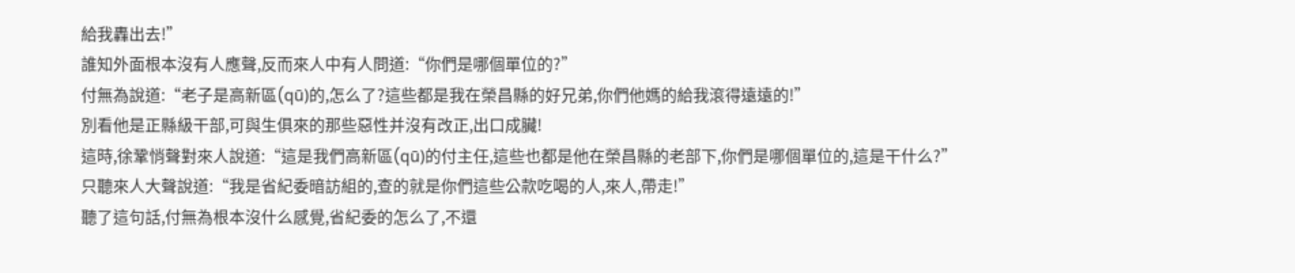給我轟出去!”
誰知外面根本沒有人應聲,反而來人中有人問道:“你們是哪個單位的?”
付無為說道:“老子是高新區(qū)的,怎么了?這些都是我在榮昌縣的好兄弟,你們他媽的給我滾得遠遠的!”
別看他是正縣級干部,可與生俱來的那些惡性并沒有改正,出口成臟!
這時,徐鞏悄聲對來人說道:“這是我們高新區(qū)的付主任,這些也都是他在榮昌縣的老部下,你們是哪個單位的,這是干什么?”
只聽來人大聲說道:“我是省紀委暗訪組的,查的就是你們這些公款吃喝的人,來人,帶走!”
聽了這句話,付無為根本沒什么感覺,省紀委的怎么了,不還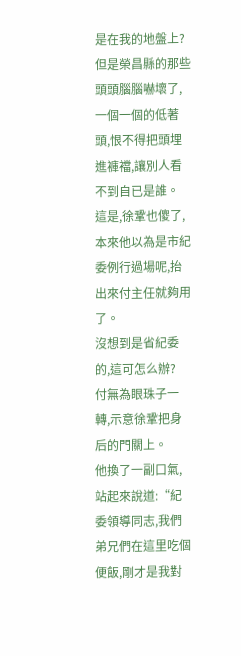是在我的地盤上?
但是榮昌縣的那些頭頭腦腦嚇壞了,一個一個的低著頭,恨不得把頭埋進褲襠,讓別人看不到自已是誰。
這是,徐鞏也傻了,本來他以為是市紀委例行過場呢,抬出來付主任就夠用了。
沒想到是省紀委的,這可怎么辦?
付無為眼珠子一轉,示意徐鞏把身后的門關上。
他換了一副口氣,站起來說道:“紀委領導同志,我們弟兄們在這里吃個便飯,剛才是我對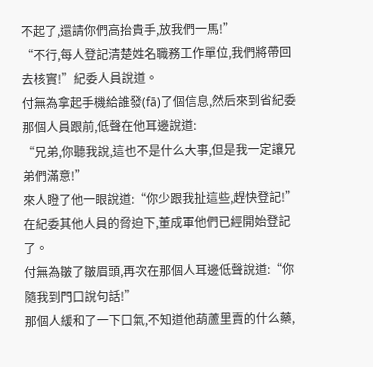不起了,還請你們高抬貴手,放我們一馬!”
“不行,每人登記清楚姓名職務工作單位,我們將帶回去核實!”紀委人員說道。
付無為拿起手機給誰發(fā)了個信息,然后來到省紀委那個人員跟前,低聲在他耳邊說道:
“兄弟,你聽我說,這也不是什么大事,但是我一定讓兄弟們滿意!”
來人瞪了他一眼說道:“你少跟我扯這些,趕快登記!”
在紀委其他人員的脅迫下,董成軍他們已經開始登記了。
付無為皺了皺眉頭,再次在那個人耳邊低聲說道:“你隨我到門口說句話!”
那個人緩和了一下口氣,不知道他葫蘆里賣的什么藥,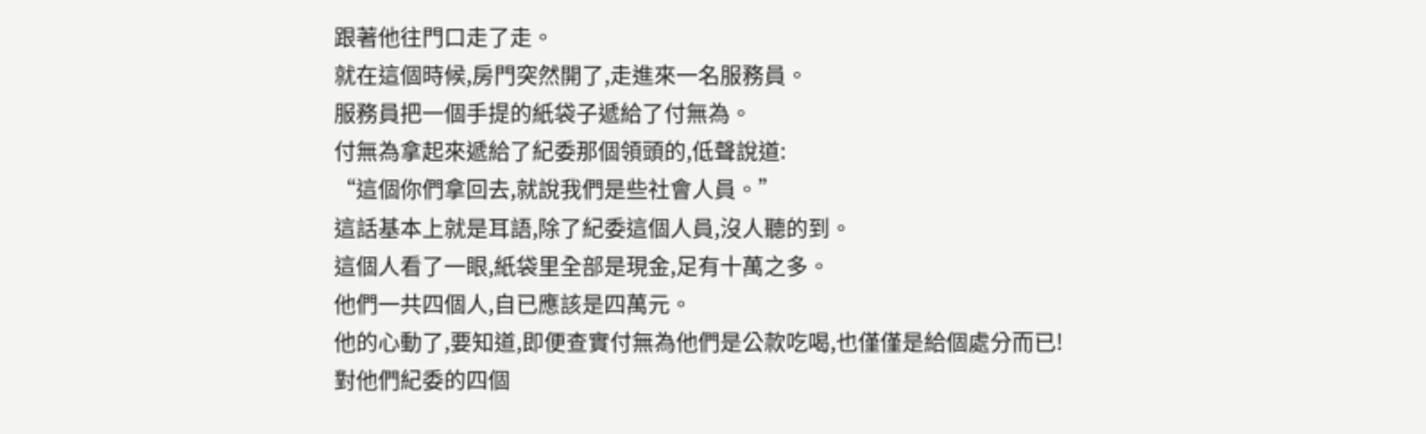跟著他往門口走了走。
就在這個時候,房門突然開了,走進來一名服務員。
服務員把一個手提的紙袋子遞給了付無為。
付無為拿起來遞給了紀委那個領頭的,低聲說道:
“這個你們拿回去,就說我們是些社會人員。”
這話基本上就是耳語,除了紀委這個人員,沒人聽的到。
這個人看了一眼,紙袋里全部是現金,足有十萬之多。
他們一共四個人,自已應該是四萬元。
他的心動了,要知道,即便查實付無為他們是公款吃喝,也僅僅是給個處分而已!
對他們紀委的四個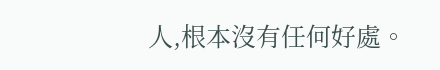人,根本沒有任何好處。